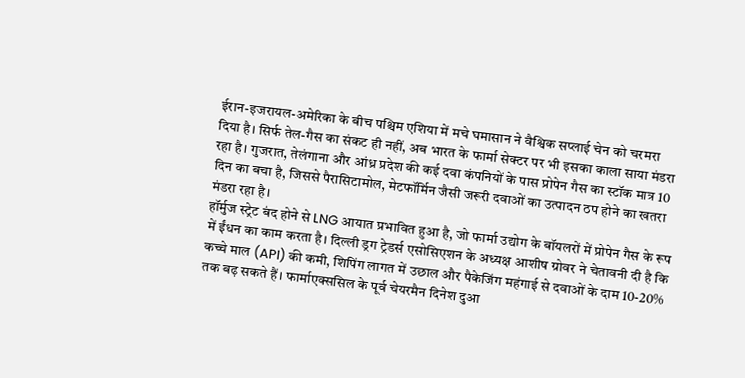ईरान-इजरायल-अमेरिका के बीच पश्चिम एशिया में मचे घमासान ने वैश्विक सप्लाई चेन को चरमरा दिया है। सिर्फ तेल-गैस का संकट ही नहीं, अब भारत के फार्मा सेक्टर पर भी इसका काला साया मंडरा रहा है। गुजरात, तेलंगाना और आंध्र प्रदेश की कई दवा कंपनियों के पास प्रोपेन गैस का स्टॉक मात्र 10 दिन का बचा है, जिससे पैरासिटामोल, मेटफॉर्मिन जैसी जरूरी दवाओं का उत्पादन ठप होने का खतरा मंडरा रहा है।
हॉर्मुज स्ट्रेट बंद होने से LNG आयात प्रभावित हुआ है, जो फार्मा उद्योग के बॉयलरों में प्रोपेन गैस के रूप में ईंधन का काम करता है। दिल्ली ड्रग ट्रेडर्स एसोसिएशन के अध्यक्ष आशीष ग्रोवर ने चेतावनी दी है कि कच्चे माल (API) की कमी, शिपिंग लागत में उछाल और पैकेजिंग महंगाई से दवाओं के दाम 10-20% तक बढ़ सकते हैं। फार्माएक्ससिल के पूर्व चेयरमैन दिनेश दुआ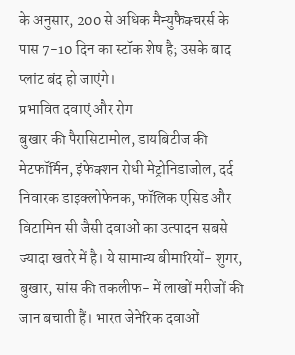के अनुसार, 200 से अधिक मैन्युफैक्चरर्स के पास 7-10 दिन का स्टॉक शेष है; उसके बाद प्लांट बंद हो जाएंगे।
प्रभावित दवाएं और रोग
बुखार की पैरासिटामोल, डायबिटीज की मेटफॉर्मिन, इंफेक्शन रोधी मेट्रोनिडाजोल, दर्द निवारक डाइक्लोफेनक, फॉलिक एसिड और विटामिन सी जैसी दवाओं का उत्पादन सबसे ज्यादा खतरे में है। ये सामान्य बीमारियों- शुगर, बुखार, सांस की तकलीफ- में लाखों मरीजों की जान बचाती हैं। भारत जेनेरिक दवाओं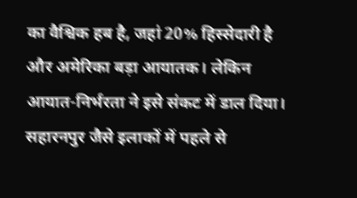का वैश्विक हब है, जहां 20% हिस्सेदारी है और अमेरिका बड़ा आयातक। लेकिन आयात-निर्भरता ने इसे संकट में डाल दिया। सहारनपुर जैसे इलाकों में पहले से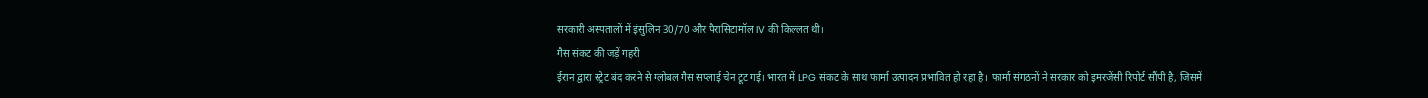सरकारी अस्पतालों में इंसुलिन 30/70 और पैरासिटामॉल IV की किल्लत थी।
गैस संकट की जड़ें गहरी
ईरान द्वारा स्ट्रेट बंद करने से ग्लोबल गैस सप्लाई चेन टूट गई। भारत में LPG संकट के साथ फार्मा उत्पादन प्रभावित हो रहा है। फार्मा संगठनों ने सरकार को इमरजेंसी रिपोर्ट सौंपी है, जिसमें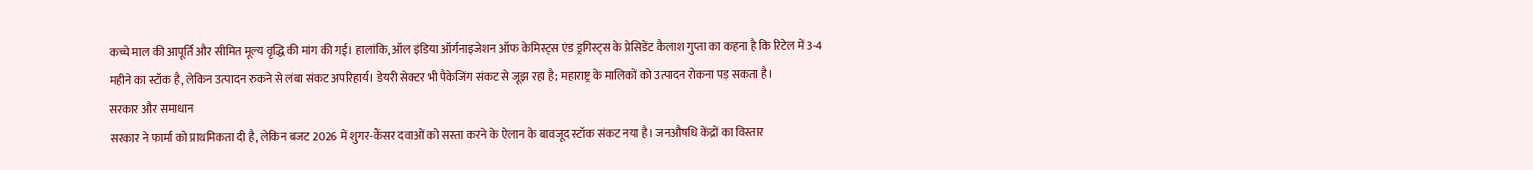कच्चे माल की आपूर्ति और सीमित मूल्य वृद्धि की मांग की गई। हालांकि, ऑल इंडिया ऑर्गनाइजेशन ऑफ केमिस्ट्स एंड ड्रगिस्ट्स के प्रेसिडेंट कैलाश गुप्ता का कहना है कि रिटेल में 3-4 महीने का स्टॉक है, लेकिन उत्पादन रुकने से लंबा संकट अपरिहार्य। डेयरी सेक्टर भी पैकेजिंग संकट से जूझ रहा है; महाराष्ट्र के मालिकों को उत्पादन रोकना पड़ सकता है।
सरकार और समाधान
सरकार ने फार्मा को प्राथमिकता दी है, लेकिन बजट 2026 में शुगर-कैंसर दवाओं को सस्ता करने के ऐलान के बावजूद स्टॉक संकट नया है। जनऔषधि केंद्रों का विस्तार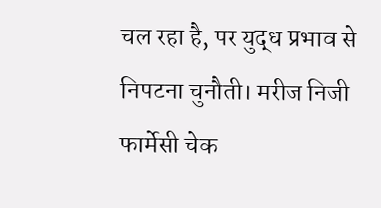चल रहा है, पर युद्ध प्रभाव से निपटना चुनौती। मरीज निजी फार्मेसी चेक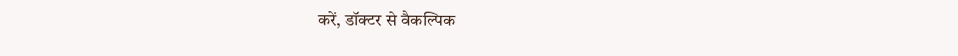करें, डॉक्टर से वैकल्पिक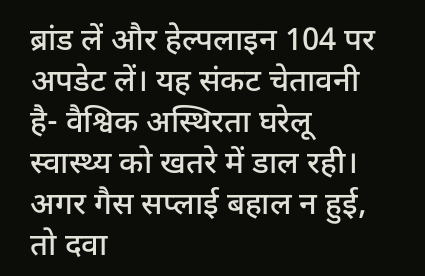ब्रांड लें और हेल्पलाइन 104 पर अपडेट लें। यह संकट चेतावनी है- वैश्विक अस्थिरता घरेलू स्वास्थ्य को खतरे में डाल रही। अगर गैस सप्लाई बहाल न हुई, तो दवा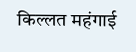किल्लत महंगाई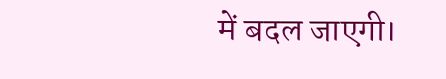में बदल जाएगी।